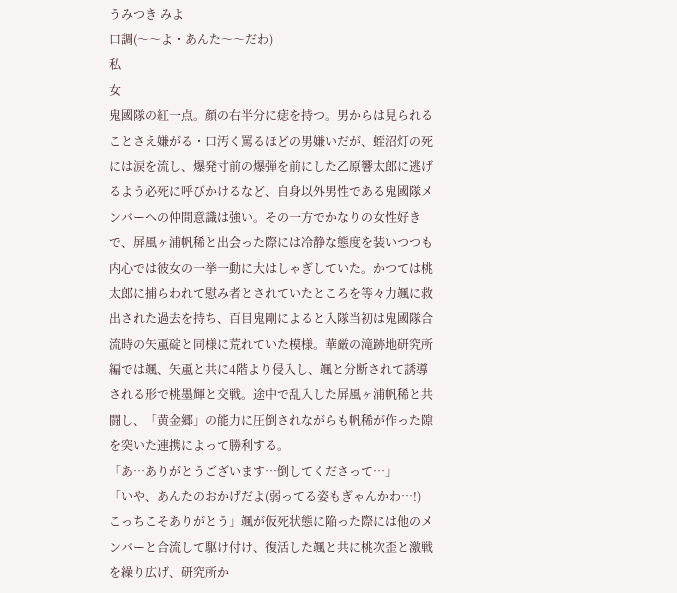うみつき みよ
口調(〜〜よ・あんた〜〜だわ)
私
女
鬼國隊の紅一点。顔の右半分に痣を持つ。男からは見られることさえ嫌がる・口汚く罵るほどの男嫌いだが、蛭沼灯の死には涙を流し、爆発寸前の爆弾を前にした乙原響太郎に逃げるよう必死に呼びかけるなど、自身以外男性である鬼國隊メンバーへの仲間意識は強い。その一方でかなりの女性好きで、屏風ヶ浦帆稀と出会った際には冷静な態度を装いつつも内心では彼女の一挙一動に大はしゃぎしていた。かつては桃太郎に捕らわれて慰み者とされていたところを等々力颯に救出された過去を持ち、百目鬼剛によると入隊当初は鬼國隊合流時の矢颪碇と同様に荒れていた模様。華厳の滝跡地研究所編では颯、矢颪と共に4階より侵入し、颯と分断されて誘導される形で桃墨輝と交戦。途中で乱入した屏風ヶ浦帆稀と共闘し、「黄金郷」の能力に圧倒されながらも帆稀が作った隙を突いた連携によって勝利する。
「あ…ありがとうございます…倒してくださって…」
「いや、あんたのおかげだよ(弱ってる姿もぎゃんかわ…!)
こっちこそありがとう」颯が仮死状態に陥った際には他のメンバーと合流して駆け付け、復活した颯と共に桃次歪と激戦を繰り広げ、研究所か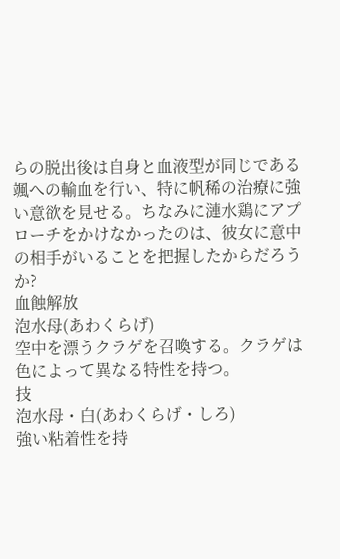らの脱出後は自身と血液型が同じである颯への輸血を行い、特に帆稀の治療に強い意欲を見せる。ちなみに漣水鶏にアプローチをかけなかったのは、彼女に意中の相手がいることを把握したからだろうか?
血蝕解放
泡水母(あわくらげ)
空中を漂うクラゲを召喚する。クラゲは色によって異なる特性を持つ。
技
泡水母・白(あわくらげ・しろ)
強い粘着性を持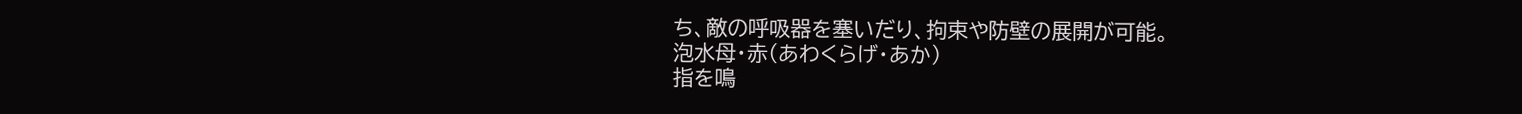ち、敵の呼吸器を塞いだり、拘束や防壁の展開が可能。
泡水母・赤(あわくらげ・あか)
指を鳴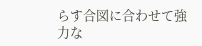らす合図に合わせて強力な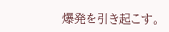爆発を引き起こす。